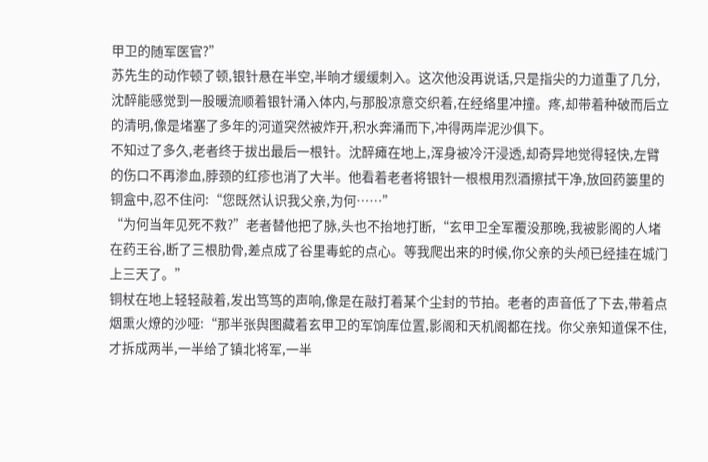甲卫的随军医官?”
苏先生的动作顿了顿,银针悬在半空,半晌才缓缓刺入。这次他没再说话,只是指尖的力道重了几分,沈醉能感觉到一股暖流顺着银针涌入体内,与那股凉意交织着,在经络里冲撞。疼,却带着种破而后立的清明,像是堵塞了多年的河道突然被炸开,积水奔涌而下,冲得两岸泥沙俱下。
不知过了多久,老者终于拔出最后一根针。沈醉瘫在地上,浑身被冷汗浸透,却奇异地觉得轻快,左臂的伤口不再渗血,脖颈的红疹也消了大半。他看着老者将银针一根根用烈酒擦拭干净,放回药篓里的铜盒中,忍不住问:“您既然认识我父亲,为何……”
“为何当年见死不救?”老者替他把了脉,头也不抬地打断,“玄甲卫全军覆没那晚,我被影阁的人堵在药王谷,断了三根肋骨,差点成了谷里毒蛇的点心。等我爬出来的时候,你父亲的头颅已经挂在城门上三天了。”
铜杖在地上轻轻敲着,发出笃笃的声响,像是在敲打着某个尘封的节拍。老者的声音低了下去,带着点烟熏火燎的沙哑:“那半张舆图藏着玄甲卫的军饷库位置,影阁和天机阁都在找。你父亲知道保不住,才拆成两半,一半给了镇北将军,一半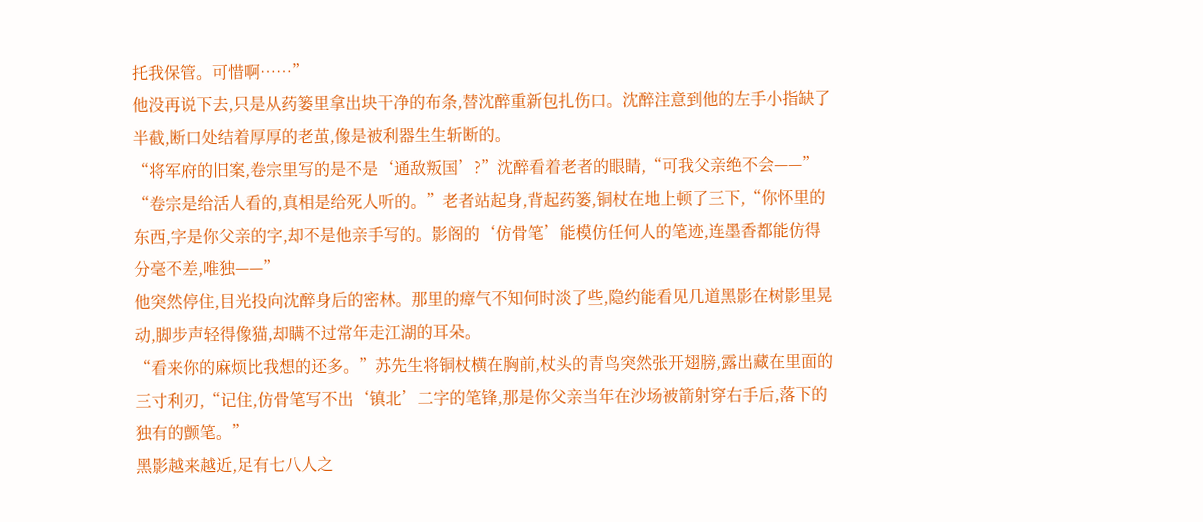托我保管。可惜啊……”
他没再说下去,只是从药篓里拿出块干净的布条,替沈醉重新包扎伤口。沈醉注意到他的左手小指缺了半截,断口处结着厚厚的老茧,像是被利器生生斩断的。
“将军府的旧案,卷宗里写的是不是‘通敌叛国’?”沈醉看着老者的眼睛,“可我父亲绝不会——”
“卷宗是给活人看的,真相是给死人听的。”老者站起身,背起药篓,铜杖在地上顿了三下,“你怀里的东西,字是你父亲的字,却不是他亲手写的。影阁的‘仿骨笔’能模仿任何人的笔迹,连墨香都能仿得分毫不差,唯独——”
他突然停住,目光投向沈醉身后的密林。那里的瘴气不知何时淡了些,隐约能看见几道黑影在树影里晃动,脚步声轻得像猫,却瞒不过常年走江湖的耳朵。
“看来你的麻烦比我想的还多。”苏先生将铜杖横在胸前,杖头的青鸟突然张开翅膀,露出藏在里面的三寸利刃,“记住,仿骨笔写不出‘镇北’二字的笔锋,那是你父亲当年在沙场被箭射穿右手后,落下的独有的颤笔。”
黑影越来越近,足有七八人之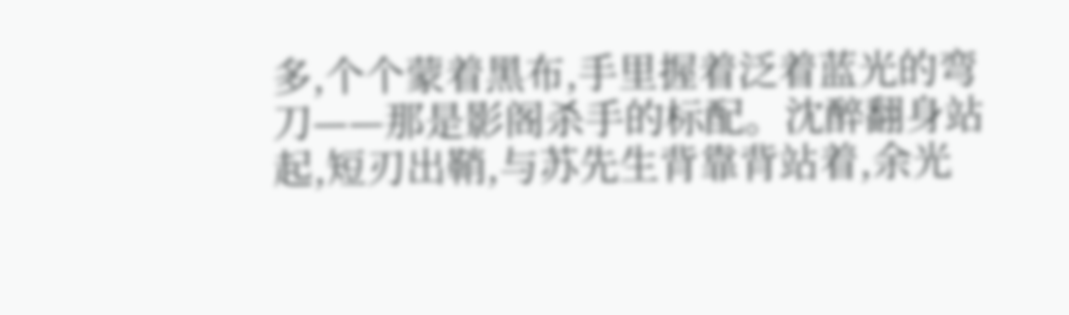多,个个蒙着黑布,手里握着泛着蓝光的弯刀——那是影阁杀手的标配。沈醉翻身站起,短刃出鞘,与苏先生背靠背站着,余光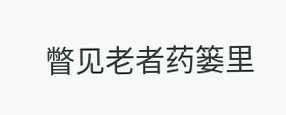瞥见老者药篓里